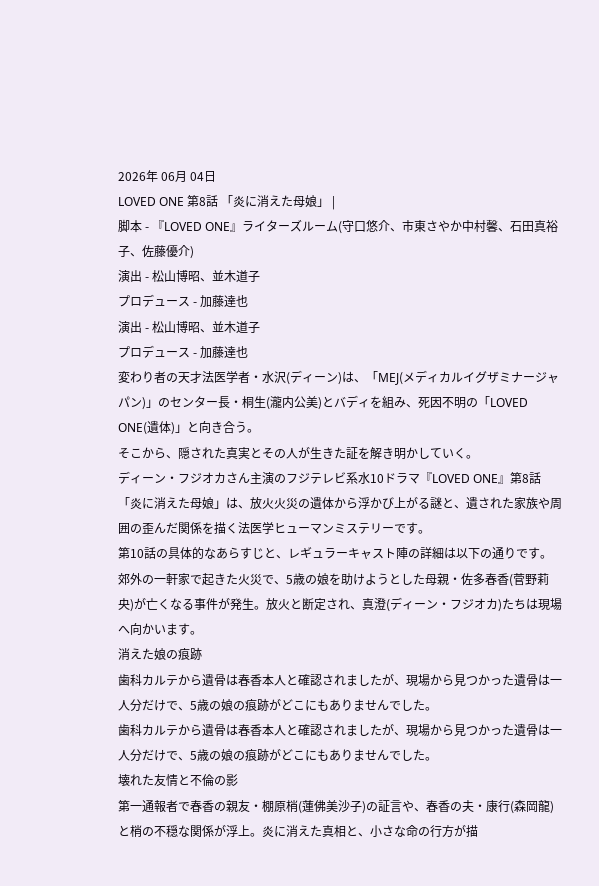2026年 06月 04日
LOVED ONE 第8話 「炎に消えた母娘」 |
脚本 - 『LOVED ONE』ライターズルーム(守口悠介、市東さやか中村馨、石田真裕子、佐藤優介)
演出 - 松山博昭、並木道子
プロデュース - 加藤達也
演出 - 松山博昭、並木道子
プロデュース - 加藤達也
変わり者の天才法医学者・水沢(ディーン)は、「MEJ(メディカルイグザミナージャパン)」のセンター長・桐生(瀧内公美)とバディを組み、死因不明の「LOVED ONE(遺体)」と向き合う。
そこから、隠された真実とその人が生きた証を解き明かしていく。
ディーン・フジオカさん主演のフジテレビ系水10ドラマ『LOVED ONE』第8話「炎に消えた母娘」は、放火火災の遺体から浮かび上がる謎と、遺された家族や周囲の歪んだ関係を描く法医学ヒューマンミステリーです。
第10話の具体的なあらすじと、レギュラーキャスト陣の詳細は以下の通りです。
郊外の一軒家で起きた火災で、5歳の娘を助けようとした母親・佐多春香(菅野莉央)が亡くなる事件が発生。放火と断定され、真澄(ディーン・フジオカ)たちは現場へ向かいます。
消えた娘の痕跡
歯科カルテから遺骨は春香本人と確認されましたが、現場から見つかった遺骨は一人分だけで、5歳の娘の痕跡がどこにもありませんでした。
歯科カルテから遺骨は春香本人と確認されましたが、現場から見つかった遺骨は一人分だけで、5歳の娘の痕跡がどこにもありませんでした。
壊れた友情と不倫の影
第一通報者で春香の親友・棚原梢(蓮佛美沙子)の証言や、春香の夫・康行(森岡龍)と梢の不穏な関係が浮上。炎に消えた真相と、小さな命の行方が描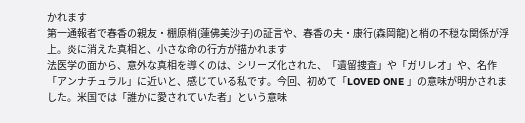かれます
第一通報者で春香の親友・棚原梢(蓮佛美沙子)の証言や、春香の夫・康行(森岡龍)と梢の不穏な関係が浮上。炎に消えた真相と、小さな命の行方が描かれます
法医学の面から、意外な真相を導くのは、シリーズ化された、「遺留捜査」や「ガリレオ」や、名作「アンナチュラル」に近いと、感じている私です。今回、初めて「LOVED ONE 」の意味が明かされました。米国では「誰かに愛されていた者」という意味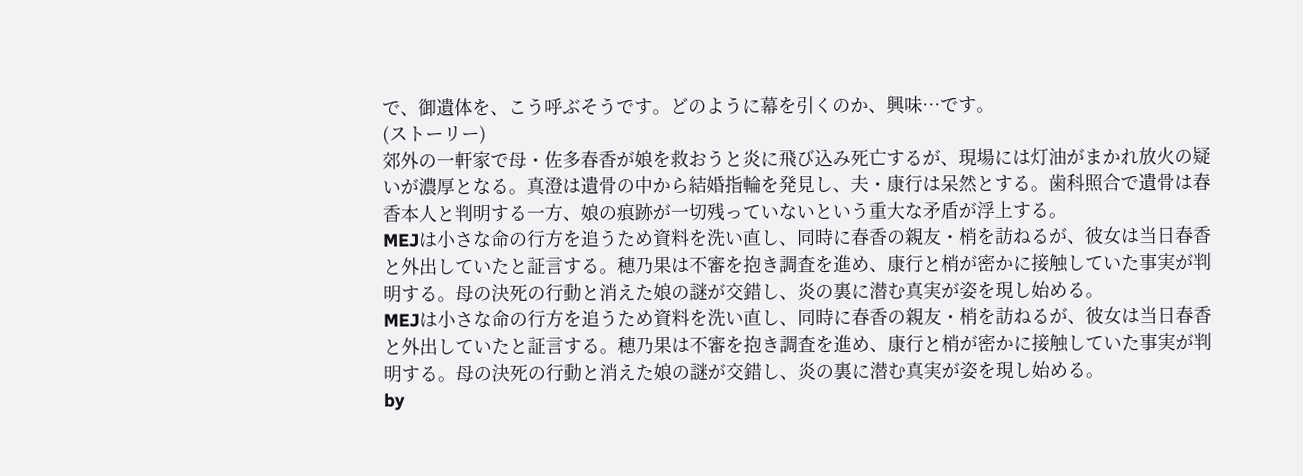で、御遺体を、こう呼ぶそうです。どのように幕を引くのか、興味…です。
(ストーリー)
郊外の一軒家で母・佐多春香が娘を救おうと炎に飛び込み死亡するが、現場には灯油がまかれ放火の疑いが濃厚となる。真澄は遺骨の中から結婚指輪を発見し、夫・康行は呆然とする。歯科照合で遺骨は春香本人と判明する一方、娘の痕跡が一切残っていないという重大な矛盾が浮上する。
MEJは小さな命の行方を追うため資料を洗い直し、同時に春香の親友・梢を訪ねるが、彼女は当日春香と外出していたと証言する。穂乃果は不審を抱き調査を進め、康行と梢が密かに接触していた事実が判明する。母の決死の行動と消えた娘の謎が交錯し、炎の裏に潜む真実が姿を現し始める。
MEJは小さな命の行方を追うため資料を洗い直し、同時に春香の親友・梢を訪ねるが、彼女は当日春香と外出していたと証言する。穂乃果は不審を抱き調査を進め、康行と梢が密かに接触していた事実が判明する。母の決死の行動と消えた娘の謎が交錯し、炎の裏に潜む真実が姿を現し始める。
by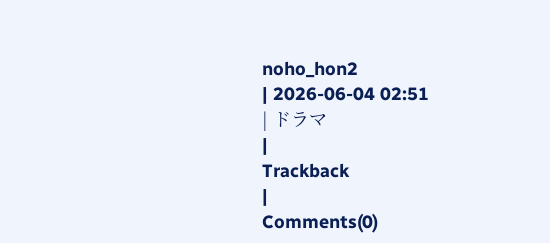noho_hon2
| 2026-06-04 02:51
| ドラマ
|
Trackback
|
Comments(0)